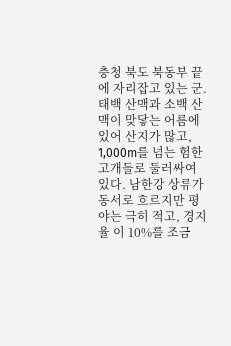충청 북도 북동부 끝에 자리잡고 있는 군. 태백 산맥과 소백 산맥이 맞닿는 어름에 있어 산지가 많고, 1,000m를 넘는 험한 고개들로 둘러싸여 있다. 남한강 상류가 동서로 흐르지만 평야는 극히 적고, 경지율 이 10%를 조금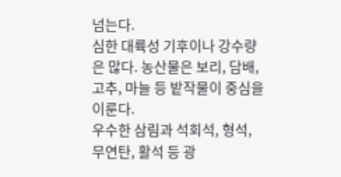넘는다.
심한 대륙성 기후이나 강수량은 많다. 농산물은 보리, 담배, 고추, 마늘 등 밭작물이 중심을 이룬다.
우수한 삼림과 석회석, 형석, 무연탄, 활석 등 광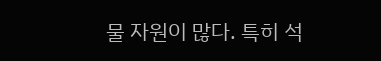물 자원이 많다. 특히 석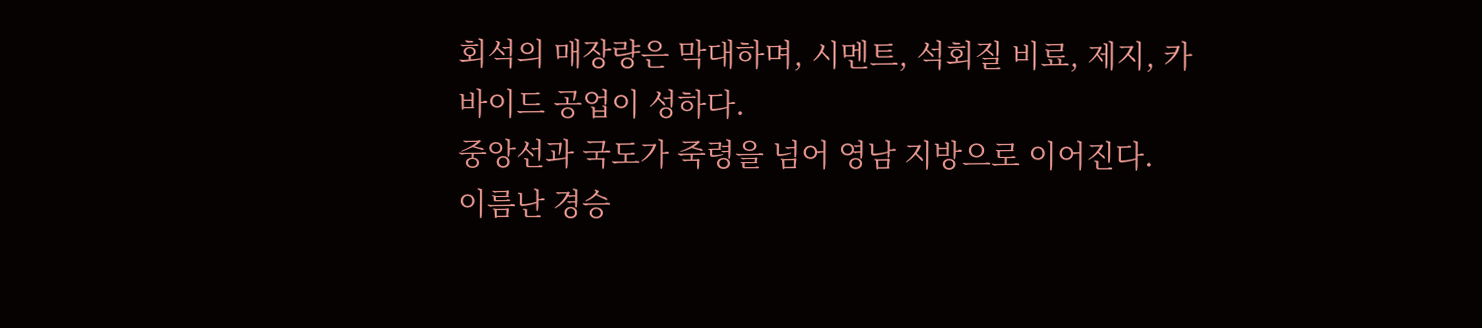회석의 매장량은 막대하며, 시멘트, 석회질 비료, 제지, 카바이드 공업이 성하다.
중앙선과 국도가 죽령을 넘어 영남 지방으로 이어진다.
이름난 경승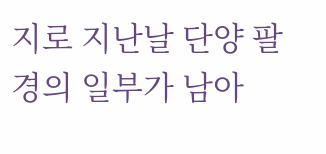지로 지난날 단양 팔경의 일부가 남아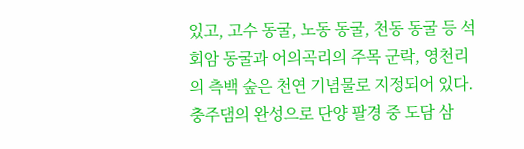있고, 고수 동굴, 노동 동굴, 천동 동굴 등 석회암 동굴과 어의곡리의 주목 군락, 영천리의 측백 숲은 천연 기념물로 지정되어 있다.
충주댐의 완성으로 단양 팔경 중 도담 삼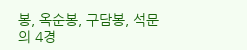봉, 옥순봉, 구담봉, 석문의 4경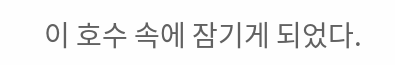이 호수 속에 잠기게 되었다.